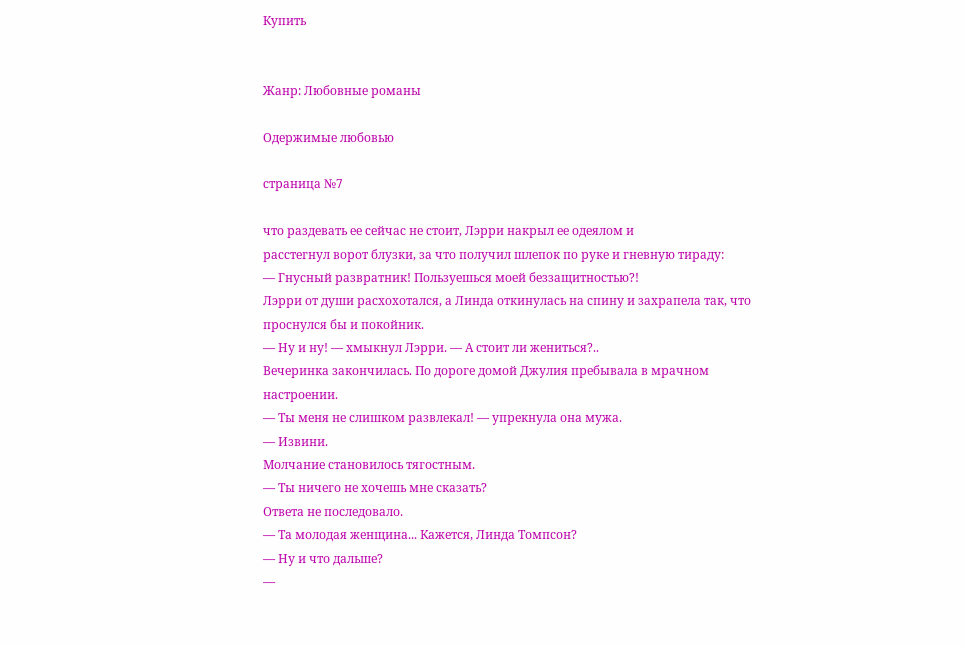Купить


Жанр: Любовные романы

Одержимые любовью

страница №7

что раздевать ее сейчас не стоит, Лэрри накрыл ее одеялом и
расстегнул ворот блузки, за что получил шлепок по руке и гневную тираду:
— Гнусный развратник! Пользуешься моей беззащитностью?!
Лэрри от души расхохотался, а Линда откинулась на спину и захрапела так, что
проснулся бы и покойник.
— Ну и ну! — хмыкнул Лэрри. — А стоит ли жениться?..
Вечеринка закончилась. По дороге домой Джулия пребывала в мрачном
настроении.
— Ты меня не слишком развлекал! — упрекнула она мужа.
— Извини.
Молчание становилось тягостным.
— Ты ничего не хочешь мне сказать?
Ответа не последовало.
— Та молодая женщина... Кажется, Линда Томпсон?
— Ну и что дальше?
—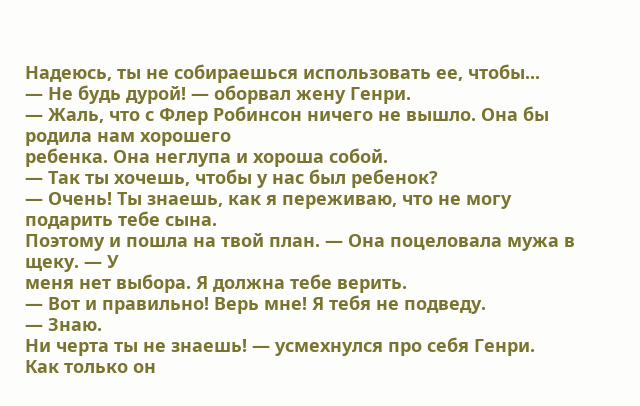Надеюсь, ты не собираешься использовать ее, чтобы...
— Не будь дурой! — оборвал жену Генри.
— Жаль, что с Флер Робинсон ничего не вышло. Она бы родила нам хорошего
ребенка. Она неглупа и хороша собой.
— Так ты хочешь, чтобы у нас был ребенок?
— Очень! Ты знаешь, как я переживаю, что не могу подарить тебе сына.
Поэтому и пошла на твой план. — Она поцеловала мужа в щеку. — У
меня нет выбора. Я должна тебе верить.
— Вот и правильно! Верь мне! Я тебя не подведу.
— Знаю.
Ни черта ты не знаешь! — усмехнулся про себя Генри.
Как только он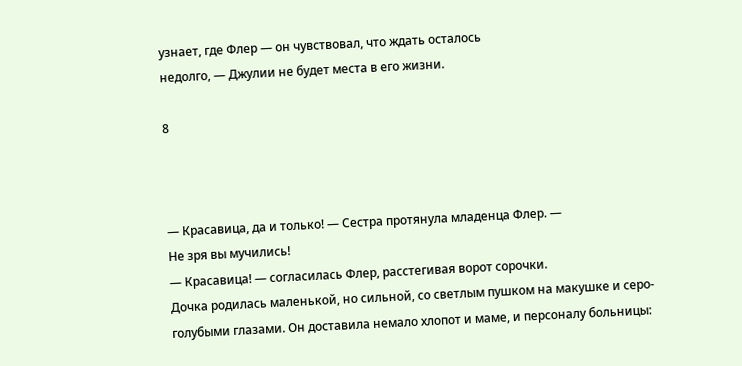узнает, где Флер — он чувствовал, что ждать осталось
недолго, — Джулии не будет места в его жизни.

8



— Красавица, да и только! — Сестра протянула младенца Флер. —
Не зря вы мучились!
— Красавица! — согласилась Флер, расстегивая ворот сорочки.
Дочка родилась маленькой, но сильной, со светлым пушком на макушке и серо-
голубыми глазами. Он доставила немало хлопот и маме, и персоналу больницы: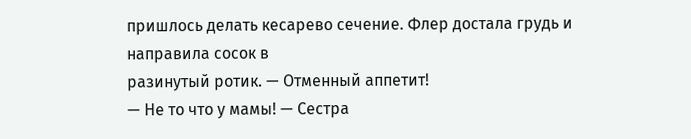пришлось делать кесарево сечение. Флер достала грудь и направила сосок в
разинутый ротик. — Отменный аппетит!
— Не то что у мамы! — Сестра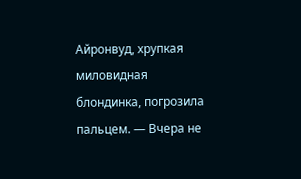Айронвуд, хрупкая миловидная
блондинка, погрозила пальцем. — Вчера не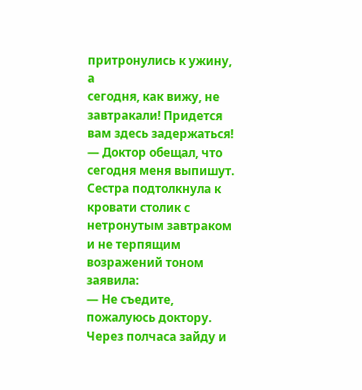притронулись к ужину, а
сегодня, как вижу, не завтракали! Придется вам здесь задержаться!
— Доктор обещал, что сегодня меня выпишут.
Сестра подтолкнула к кровати столик с нетронутым завтраком и не терпящим
возражений тоном заявила:
— Не съедите, пожалуюсь доктору. Через полчаса зайду и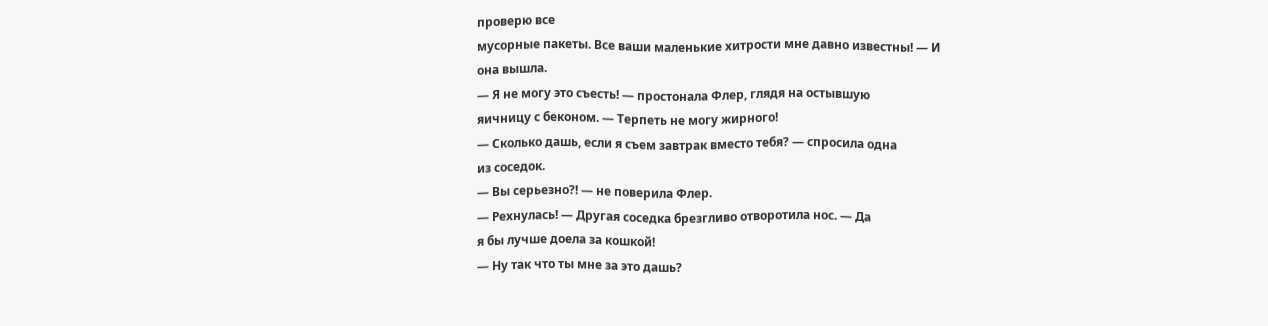проверю все
мусорные пакеты. Все ваши маленькие хитрости мне давно известны! — И
она вышла.
— Я не могу это съесть! — простонала Флер, глядя на остывшую
яичницу с беконом. — Терпеть не могу жирного!
— Сколько дашь, если я съем завтрак вместо тебя? — спросила одна
из соседок.
— Вы серьезно?! — не поверила Флер.
— Рехнулась! — Другая соседка брезгливо отворотила нос. — Да
я бы лучше доела за кошкой!
— Ну так что ты мне за это дашь?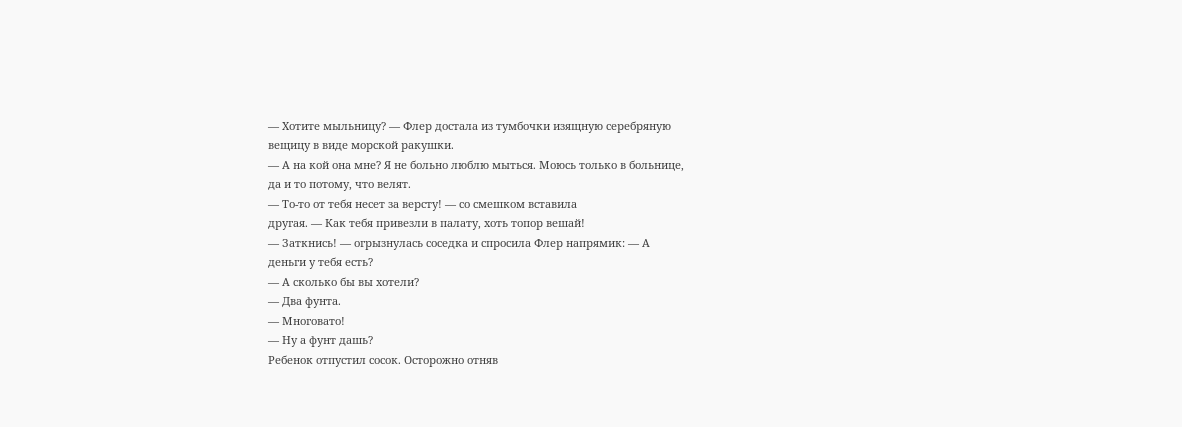— Хотите мыльницу? — Флер достала из тумбочки изящную серебряную
вещицу в виде морской ракушки.
— А на кой она мне? Я не больно люблю мыться. Моюсь только в больнице,
да и то потому, что велят.
— То-то от тебя несет за версту! — со смешком вставила
другая. — Как тебя привезли в палату, хоть топор вешай!
— Заткнись! — огрызнулась соседка и спросила Флер напрямик: — А
деньги у тебя есть?
— А сколько бы вы хотели?
— Два фунта.
— Многовато!
— Ну а фунт дашь?
Ребенок отпустил сосок. Осторожно отняв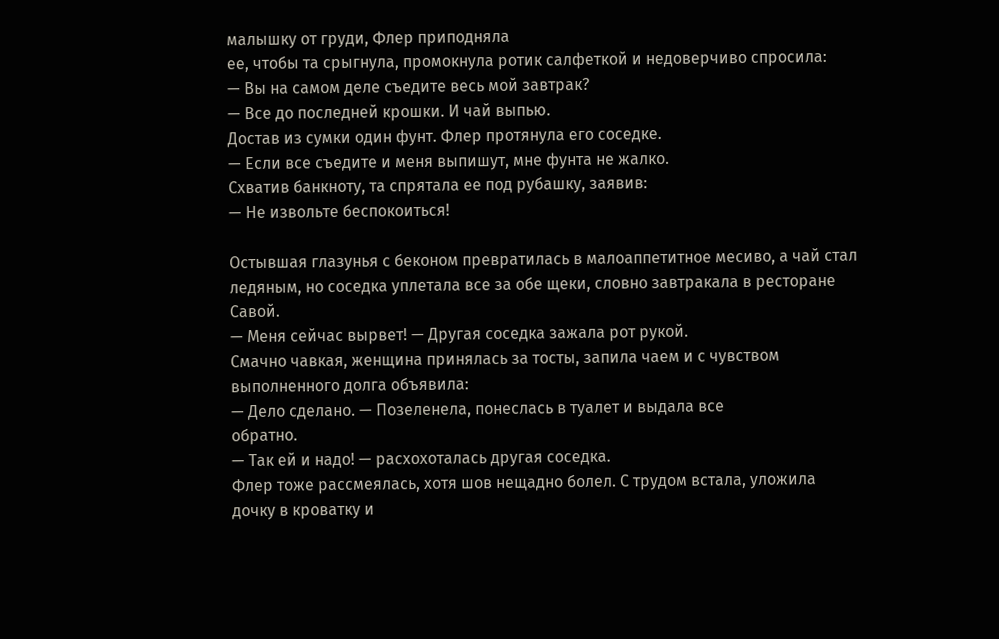малышку от груди, Флер приподняла
ее, чтобы та срыгнула, промокнула ротик салфеткой и недоверчиво спросила:
— Вы на самом деле съедите весь мой завтрак?
— Все до последней крошки. И чай выпью.
Достав из сумки один фунт. Флер протянула его соседке.
— Если все съедите и меня выпишут, мне фунта не жалко.
Схватив банкноту, та спрятала ее под рубашку, заявив:
— Не извольте беспокоиться!

Остывшая глазунья с беконом превратилась в малоаппетитное месиво, а чай стал
ледяным, но соседка уплетала все за обе щеки, словно завтракала в ресторане
Савой.
— Меня сейчас вырвет! — Другая соседка зажала рот рукой.
Смачно чавкая, женщина принялась за тосты, запила чаем и с чувством
выполненного долга объявила:
— Дело сделано. — Позеленела, понеслась в туалет и выдала все
обратно.
— Так ей и надо! — расхохоталась другая соседка.
Флер тоже рассмеялась, хотя шов нещадно болел. С трудом встала, уложила
дочку в кроватку и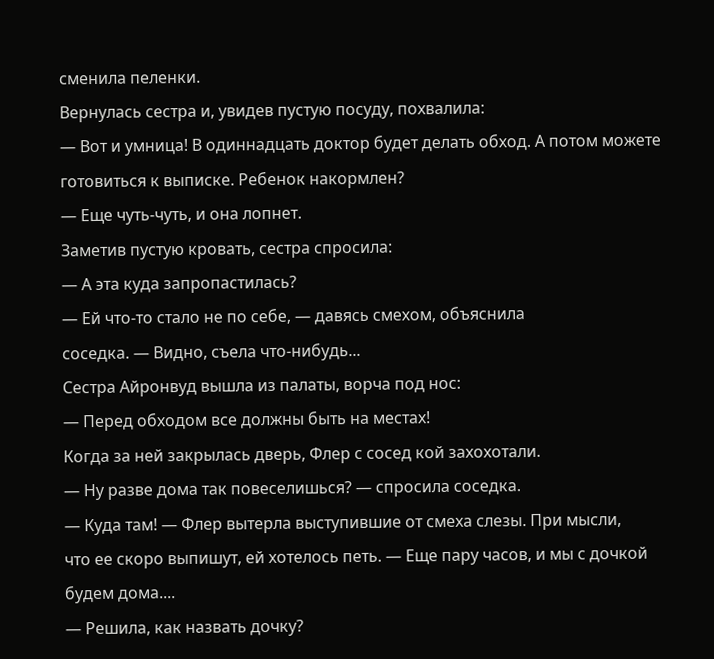сменила пеленки.
Вернулась сестра и, увидев пустую посуду, похвалила:
— Вот и умница! В одиннадцать доктор будет делать обход. А потом можете
готовиться к выписке. Ребенок накормлен?
— Еще чуть-чуть, и она лопнет.
Заметив пустую кровать, сестра спросила:
— А эта куда запропастилась?
— Ей что-то стало не по себе, — давясь смехом, объяснила
соседка. — Видно, съела что-нибудь...
Сестра Айронвуд вышла из палаты, ворча под нос:
— Перед обходом все должны быть на местах!
Когда за ней закрылась дверь, Флер с сосед кой захохотали.
— Ну разве дома так повеселишься? — спросила соседка.
— Куда там! — Флер вытерла выступившие от смеха слезы. При мысли,
что ее скоро выпишут, ей хотелось петь. — Еще пару часов, и мы с дочкой
будем дома....
— Решила, как назвать дочку?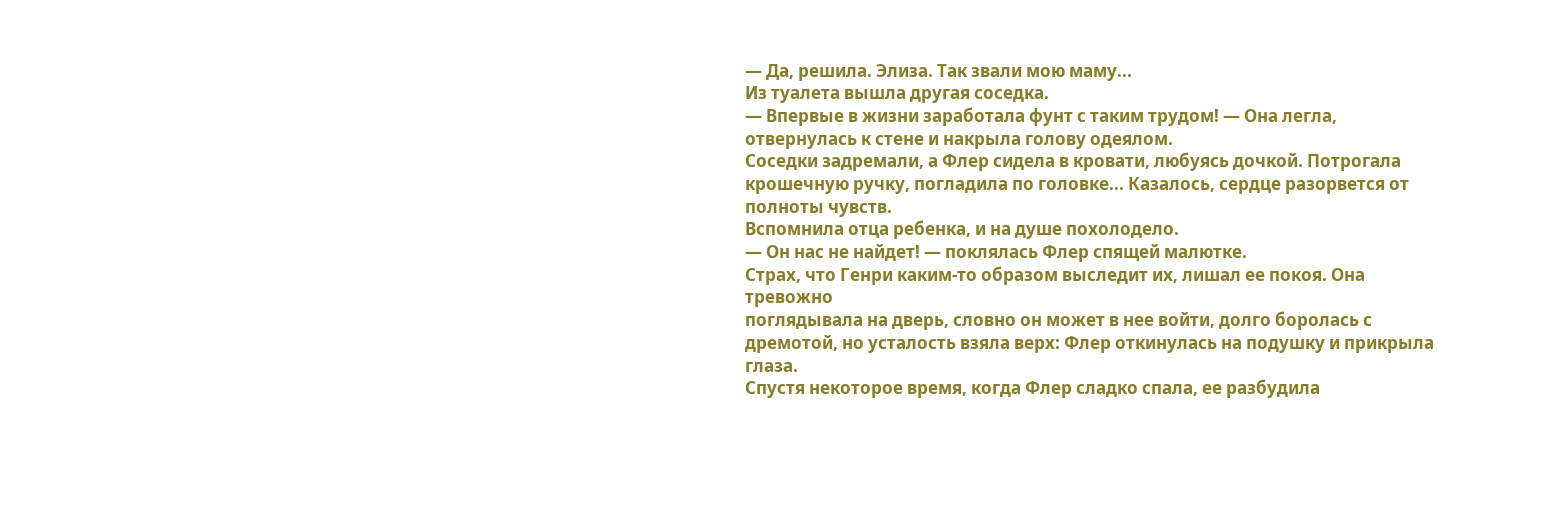— Да, решила. Элиза. Так звали мою маму...
Из туалета вышла другая соседка.
— Впервые в жизни заработала фунт с таким трудом! — Она легла,
отвернулась к стене и накрыла голову одеялом.
Соседки задремали, а Флер сидела в кровати, любуясь дочкой. Потрогала
крошечную ручку, погладила по головке... Казалось, сердце разорвется от
полноты чувств.
Вспомнила отца ребенка, и на душе похолодело.
— Он нас не найдет! — поклялась Флер спящей малютке.
Страх, что Генри каким-то образом выследит их, лишал ее покоя. Она тревожно
поглядывала на дверь, словно он может в нее войти, долго боролась с
дремотой, но усталость взяла верх: Флер откинулась на подушку и прикрыла
глаза.
Спустя некоторое время, когда Флер сладко спала, ее разбудила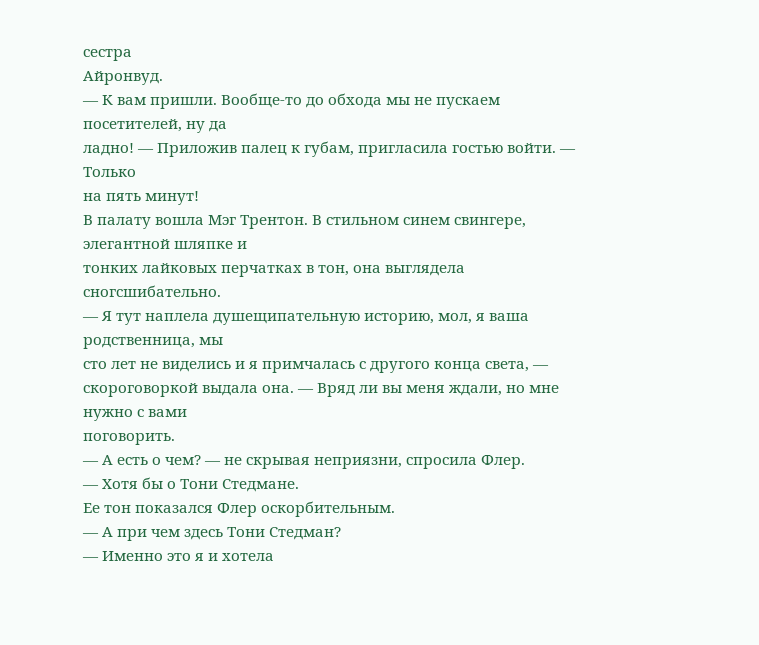сестра
Айронвуд.
— К вам пришли. Вообще-то до обхода мы не пускаем посетителей, ну да
ладно! — Приложив палец к губам, пригласила гостью войти. — Только
на пять минут!
В палату вошла Мэг Трентон. В стильном синем свингере, элегантной шляпке и
тонких лайковых перчатках в тон, она выглядела сногсшибательно.
— Я тут наплела душещипательную историю, мол, я ваша родственница, мы
сто лет не виделись и я примчалась с другого конца света, —
скороговоркой выдала она. — Вряд ли вы меня ждали, но мне нужно с вами
поговорить.
— А есть о чем? — не скрывая неприязни, спросила Флер.
— Хотя бы о Тони Стедмане.
Ее тон показался Флер оскорбительным.
— А при чем здесь Тони Стедман?
— Именно это я и хотела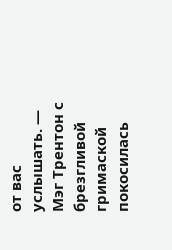от вас услышать. — Мэг Трентон с
брезгливой гримаской покосилась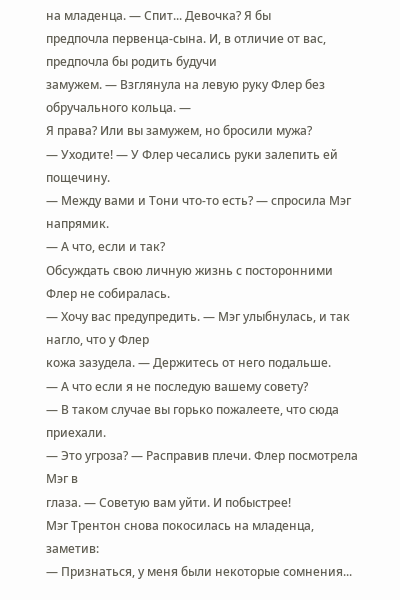на младенца. — Спит... Девочка? Я бы
предпочла первенца-сына. И, в отличие от вас, предпочла бы родить будучи
замужем. — Взглянула на левую руку Флер без обручального кольца. —
Я права? Или вы замужем, но бросили мужа?
— Уходите! — У Флер чесались руки залепить ей пощечину.
— Между вами и Тони что-то есть? — спросила Мэг напрямик.
— А что, если и так?
Обсуждать свою личную жизнь с посторонними Флер не собиралась.
— Хочу вас предупредить. — Мэг улыбнулась, и так нагло, что у Флер
кожа зазудела. — Держитесь от него подальше.
— А что если я не последую вашему совету?
— В таком случае вы горько пожалеете, что сюда приехали.
— Это угроза? — Расправив плечи. Флер посмотрела Мэг в
глаза. — Советую вам уйти. И побыстрее!
Мэг Трентон снова покосилась на младенца, заметив:
— Признаться, у меня были некоторые сомнения...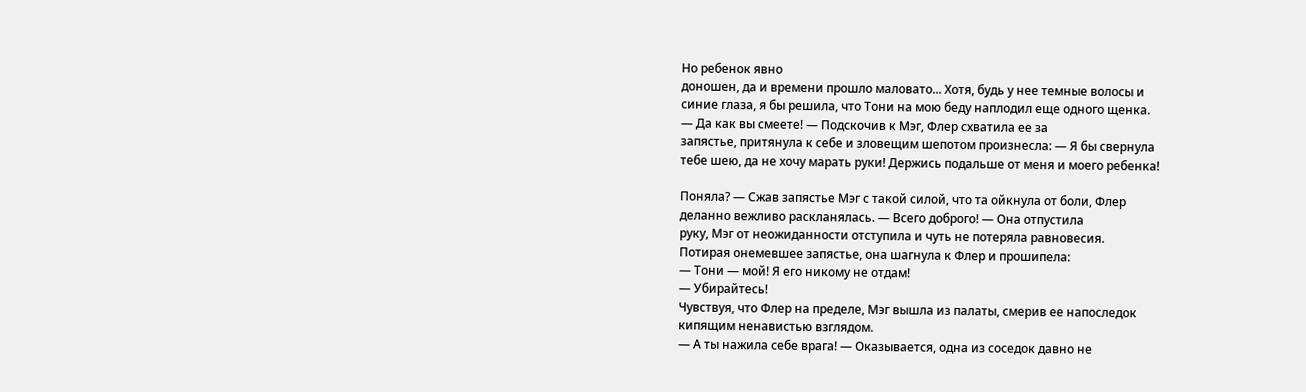Но ребенок явно
доношен, да и времени прошло маловато... Хотя, будь у нее темные волосы и
синие глаза, я бы решила, что Тони на мою беду наплодил еще одного щенка.
— Да как вы смеете! — Подскочив к Мэг, Флер схватила ее за
запястье, притянула к себе и зловещим шепотом произнесла: — Я бы свернула
тебе шею, да не хочу марать руки! Держись подальше от меня и моего ребенка!

Поняла? — Сжав запястье Мэг с такой силой, что та ойкнула от боли, Флер
деланно вежливо раскланялась. — Всего доброго! — Она отпустила
руку, Мэг от неожиданности отступила и чуть не потеряла равновесия.
Потирая онемевшее запястье, она шагнула к Флер и прошипела:
— Тони — мой! Я его никому не отдам!
— Убирайтесь!
Чувствуя, что Флер на пределе, Мэг вышла из палаты, смерив ее напоследок
кипящим ненавистью взглядом.
— А ты нажила себе врага! — Оказывается, одна из соседок давно не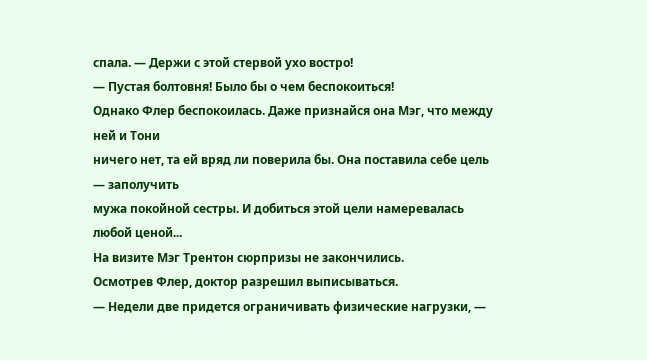спала. — Держи с этой стервой ухо востро!
— Пустая болтовня! Было бы о чем беспокоиться!
Однако Флер беспокоилась. Даже признайся она Мэг, что между ней и Тони
ничего нет, та ей вряд ли поверила бы. Она поставила себе цель — заполучить
мужа покойной сестры. И добиться этой цели намеревалась любой ценой...
На визите Мэг Трентон сюрпризы не закончились.
Осмотрев Флер, доктор разрешил выписываться.
— Недели две придется ограничивать физические нагрузки, —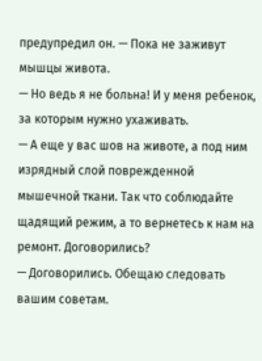предупредил он. — Пока не заживут мышцы живота.
— Но ведь я не больна! И у меня ребенок, за которым нужно ухаживать.
— А еще у вас шов на животе, а под ним изрядный слой поврежденной
мышечной ткани. Так что соблюдайте щадящий режим, а то вернетесь к нам на
ремонт. Договорились?
— Договорились. Обещаю следовать вашим советам.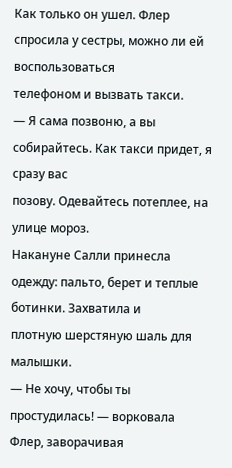Как только он ушел. Флер спросила у сестры, можно ли ей воспользоваться
телефоном и вызвать такси.
— Я сама позвоню, а вы собирайтесь. Как такси придет, я сразу вас
позову. Одевайтесь потеплее, на улице мороз.
Накануне Салли принесла одежду: пальто, берет и теплые ботинки. Захватила и
плотную шерстяную шаль для малышки.
— Не хочу, чтобы ты простудилась! — ворковала Флер, заворачивая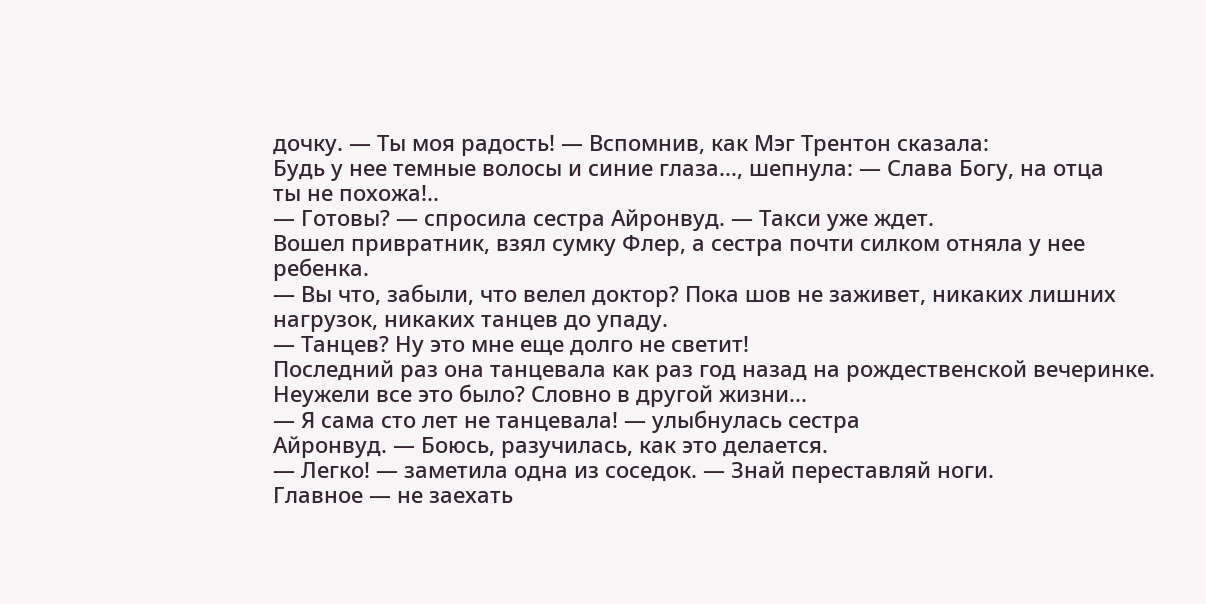дочку. — Ты моя радость! — Вспомнив, как Мэг Трентон сказала:
Будь у нее темные волосы и синие глаза..., шепнула: — Слава Богу, на отца
ты не похожа!..
— Готовы? — спросила сестра Айронвуд. — Такси уже ждет.
Вошел привратник, взял сумку Флер, а сестра почти силком отняла у нее
ребенка.
— Вы что, забыли, что велел доктор? Пока шов не заживет, никаких лишних
нагрузок, никаких танцев до упаду.
— Танцев? Ну это мне еще долго не светит!
Последний раз она танцевала как раз год назад на рождественской вечеринке.
Неужели все это было? Словно в другой жизни...
— Я сама сто лет не танцевала! — улыбнулась сестра
Айронвуд. — Боюсь, разучилась, как это делается.
— Легко! — заметила одна из соседок. — Знай переставляй ноги.
Главное — не заехать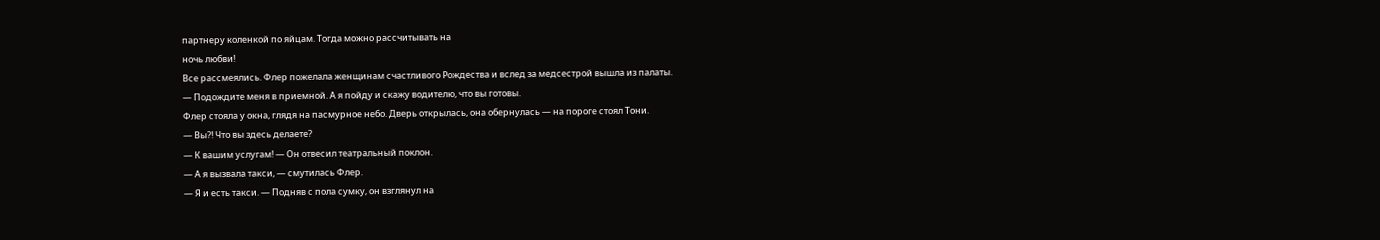партнеру коленкой по яйцам. Тогда можно рассчитывать на
ночь любви!
Все рассмеялись. Флер пожелала женщинам счастливого Рождества и вслед за медсестрой вышла из палаты.
— Подождите меня в приемной. А я пойду и скажу водителю, что вы готовы.
Флер стояла у окна, глядя на пасмурное небо. Дверь открылась, она обернулась — на пороге стоял Тони.
— Вы?! Что вы здесь делаете?
— К вашим услугам! — Он отвесил театральный поклон.
— А я вызвала такси, — смутилась Флер.
— Я и есть такси. — Подняв с пола сумку, он взглянул на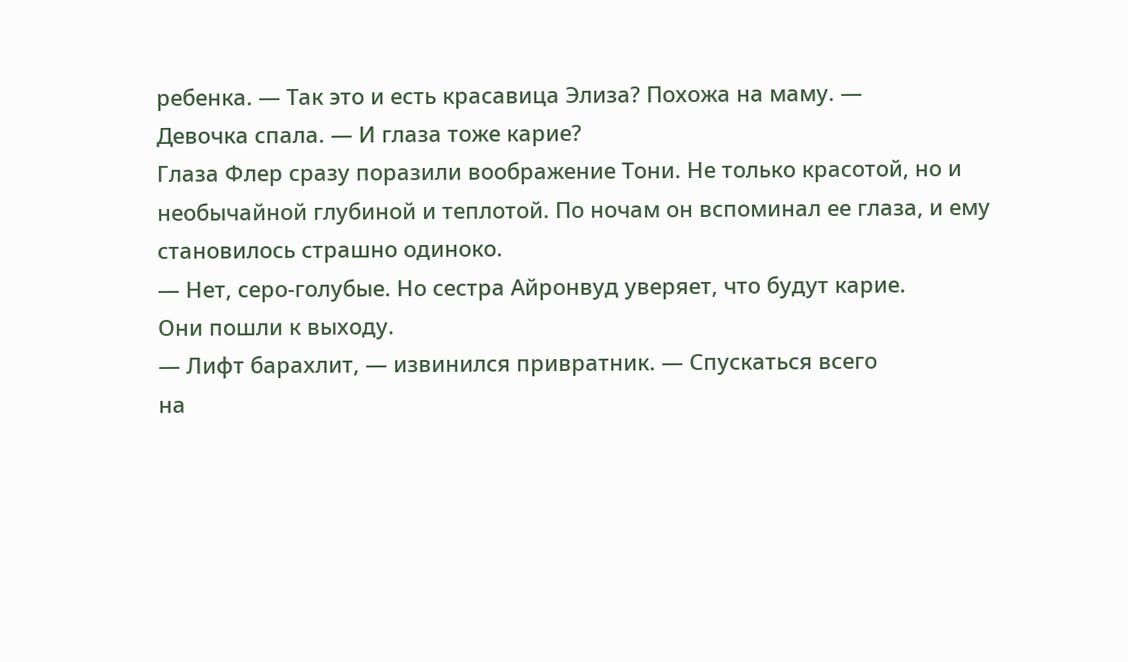ребенка. — Так это и есть красавица Элиза? Похожа на маму. —
Девочка спала. — И глаза тоже карие?
Глаза Флер сразу поразили воображение Тони. Не только красотой, но и
необычайной глубиной и теплотой. По ночам он вспоминал ее глаза, и ему
становилось страшно одиноко.
— Нет, серо-голубые. Но сестра Айронвуд уверяет, что будут карие.
Они пошли к выходу.
— Лифт барахлит, — извинился привратник. — Спускаться всего
на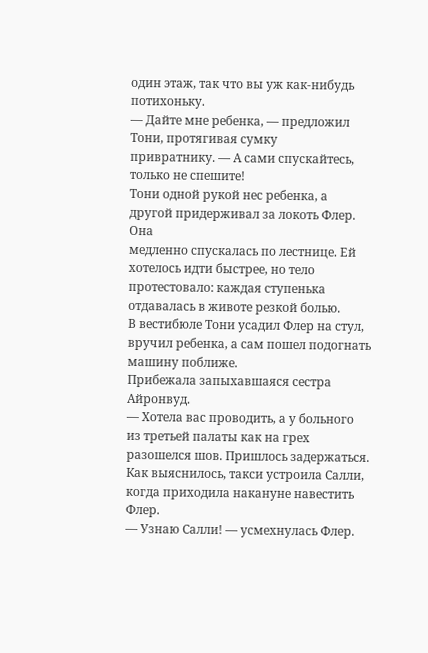один этаж, так что вы уж как-нибудь потихоньку.
— Дайте мне ребенка, — предложил Тони, протягивая сумку
привратнику. — А сами спускайтесь, только не спешите!
Тони одной рукой нес ребенка, а другой придерживал за локоть Флер. Она
медленно спускалась по лестнице. Ей хотелось идти быстрее, но тело
протестовало: каждая ступенька отдавалась в животе резкой болью.
В вестибюле Тони усадил Флер на стул, вручил ребенка, а сам пошел подогнать
машину поближе.
Прибежала запыхавшаяся сестра Айронвуд.
— Хотела вас проводить, а у больного из третьей палаты как на грех
разошелся шов. Пришлось задержаться.
Как выяснилось, такси устроила Салли, когда приходила накануне навестить
Флер.
— Узнаю Салли! — усмехнулась Флер.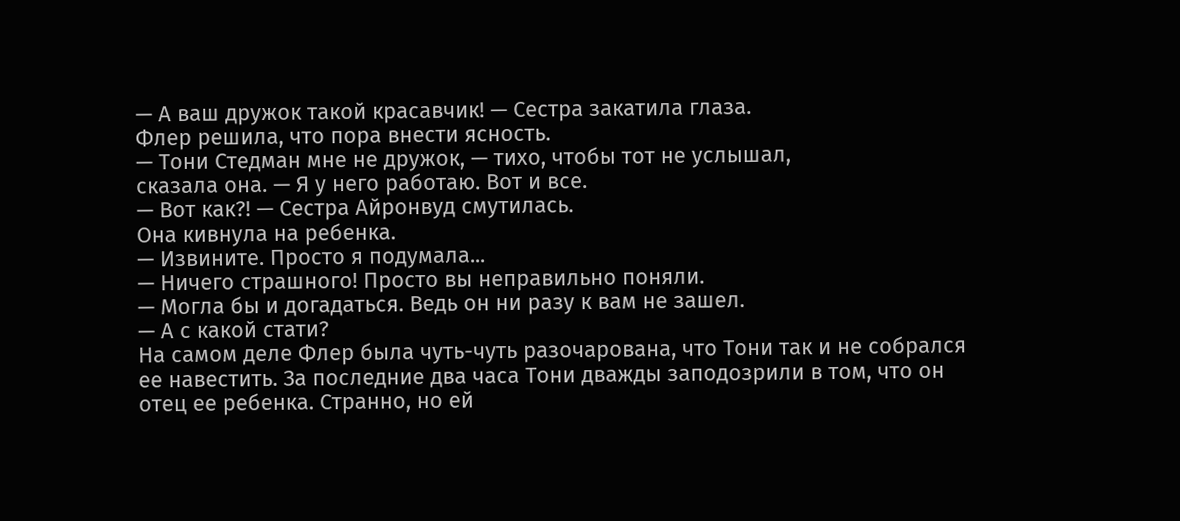— А ваш дружок такой красавчик! — Сестра закатила глаза.
Флер решила, что пора внести ясность.
— Тони Стедман мне не дружок, — тихо, чтобы тот не услышал,
сказала она. — Я у него работаю. Вот и все.
— Вот как?! — Сестра Айронвуд смутилась.
Она кивнула на ребенка.
— Извините. Просто я подумала...
— Ничего страшного! Просто вы неправильно поняли.
— Могла бы и догадаться. Ведь он ни разу к вам не зашел.
— А с какой стати?
На самом деле Флер была чуть-чуть разочарована, что Тони так и не собрался
ее навестить. За последние два часа Тони дважды заподозрили в том, что он
отец ее ребенка. Странно, но ей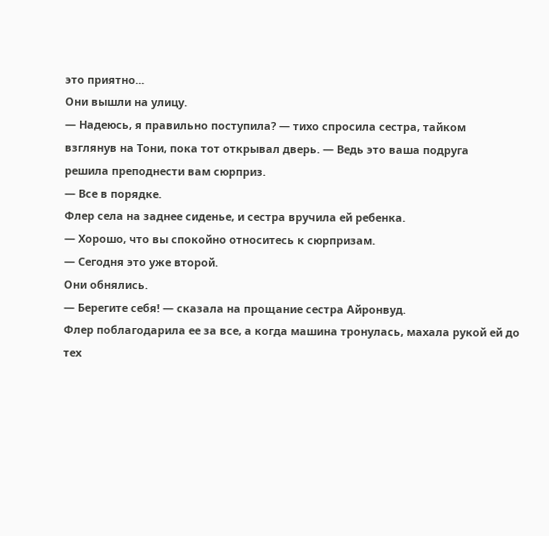это приятно...
Они вышли на улицу.
— Надеюсь, я правильно поступила? — тихо спросила сестра, тайком
взглянув на Тони, пока тот открывал дверь. — Ведь это ваша подруга
решила преподнести вам сюрприз.
— Все в порядке.
Флер села на заднее сиденье, и сестра вручила ей ребенка.
— Хорошо, что вы спокойно относитесь к сюрпризам.
— Сегодня это уже второй.
Они обнялись.
— Берегите себя! — сказала на прощание сестра Айронвуд.
Флер поблагодарила ее за все, а когда машина тронулась, махала рукой ей до
тех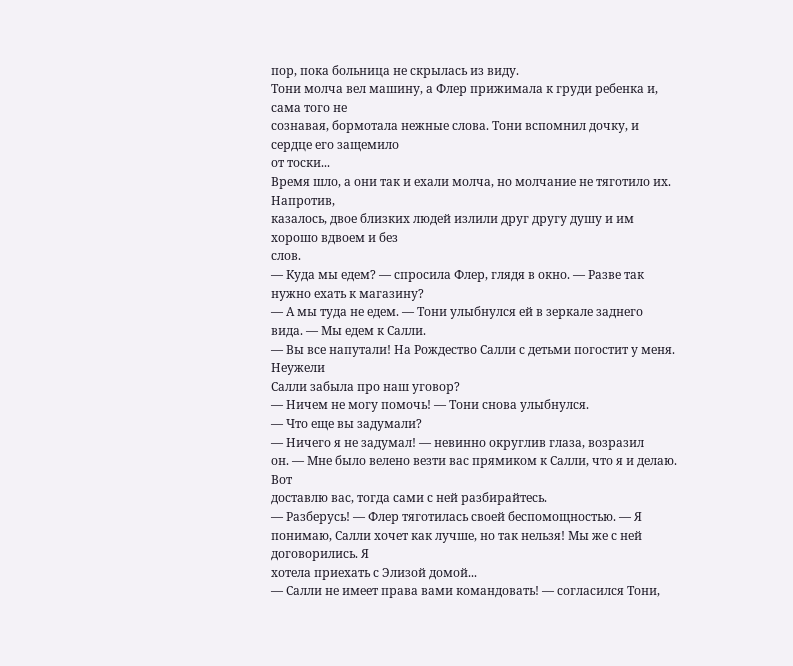пор, пока больница не скрылась из виду.
Тони молча вел машину, а Флер прижимала к груди ребенка и, сама того не
сознавая, бормотала нежные слова. Тони вспомнил дочку, и сердце его защемило
от тоски...
Время шло, а они так и ехали молча, но молчание не тяготило их. Напротив,
казалось, двое близких людей излили друг другу душу и им хорошо вдвоем и без
слов.
— Куда мы едем? — спросила Флер, глядя в окно. — Разве так
нужно ехать к магазину?
— А мы туда не едем. — Тони улыбнулся ей в зеркале заднего
вида. — Мы едем к Салли.
— Вы все напутали! На Рождество Салли с детьми погостит у меня. Неужели
Салли забыла про наш уговор?
— Ничем не могу помочь! — Тони снова улыбнулся.
— Что еще вы задумали?
— Ничего я не задумал! — невинно округлив глаза, возразил
он. — Мне было велено везти вас прямиком к Салли, что я и делаю. Вот
доставлю вас, тогда сами с ней разбирайтесь.
— Разберусь! — Флер тяготилась своей беспомощностью. — Я
понимаю, Салли хочет как лучше, но так нельзя! Мы же с ней договорились. Я
хотела приехать с Элизой домой...
— Салли не имеет права вами командовать! — согласился Тони,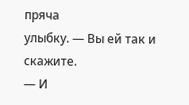пряча
улыбку. — Вы ей так и скажите.
— И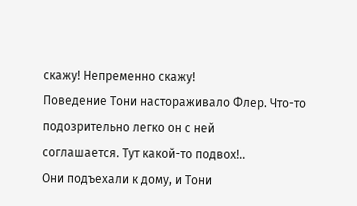скажу! Непременно скажу!
Поведение Тони настораживало Флер. Что-то подозрительно легко он с ней
соглашается. Тут какой-то подвох!..
Они подъехали к дому, и Тони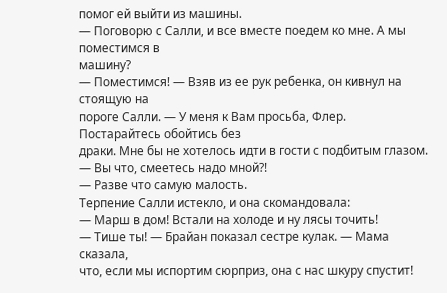помог ей выйти из машины.
— Поговорю с Салли, и все вместе поедем ко мне. А мы поместимся в
машину?
— Поместимся! — Взяв из ее рук ребенка, он кивнул на стоящую на
пороге Салли. — У меня к Вам просьба, Флер. Постарайтесь обойтись без
драки. Мне бы не хотелось идти в гости с подбитым глазом.
— Вы что, смеетесь надо мной?!
— Разве что самую малость.
Терпение Салли истекло, и она скомандовала:
— Марш в дом! Встали на холоде и ну лясы точить!
— Тише ты! — Брайан показал сестре кулак. — Мама сказала,
что, если мы испортим сюрприз, она с нас шкуру спустит!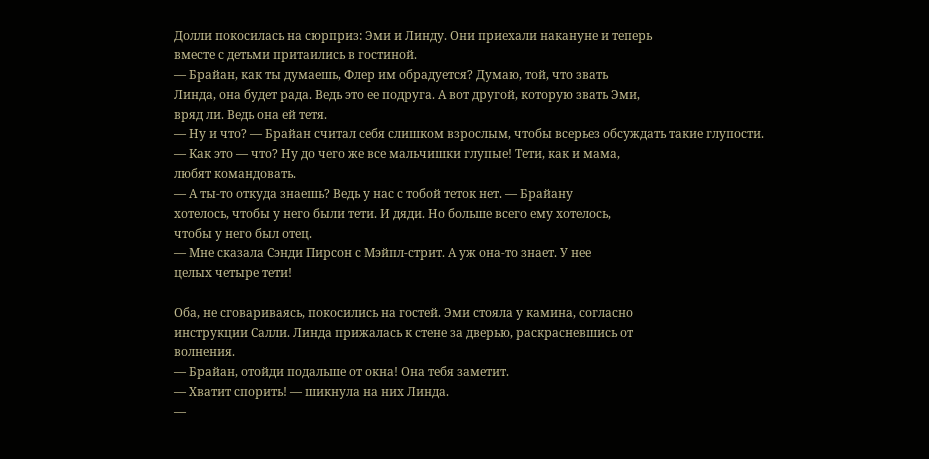Долли покосилась на сюрприз: Эми и Линду. Они приехали накануне и теперь
вместе с детьми притаились в гостиной.
— Брайан, как ты думаешь, Флер им обрадуется? Думаю, той, что звать
Линда, она будет рада. Ведь это ее подруга. А вот другой, которую звать Эми,
вряд ли. Ведь она ей тетя.
— Ну и что? — Брайан считал себя слишком взрослым, чтобы всерьез обсуждать такие глупости.
— Как это — что? Ну до чего же все мальчишки глупые! Тети, как и мама,
любят командовать.
— А ты-то откуда знаешь? Ведь у нас с тобой теток нет. — Брайану
хотелось, чтобы у него были тети. И дяди. Но больше всего ему хотелось,
чтобы у него был отец.
— Мне сказала Сэнди Пирсон с Мэйпл-стрит. А уж она-то знает. У нее
целых четыре тети!

Оба, не сговариваясь, покосились на гостей. Эми стояла у камина, согласно
инструкции Салли. Линда прижалась к стене за дверью, раскрасневшись от
волнения.
— Брайан, отойди подальше от окна! Она тебя заметит.
— Хватит спорить! — шикнула на них Линда.
—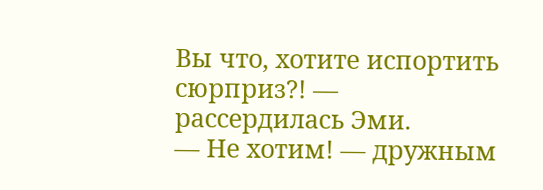Вы что, хотите испортить сюрприз?! — рассердилась Эми.
— Не хотим! — дружным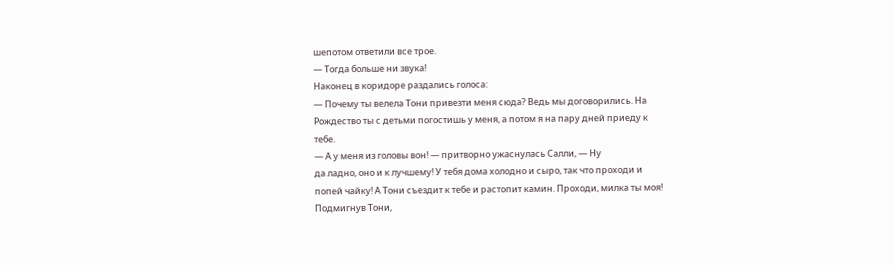шепотом ответили все трое.
— Тогда больше ни звука!
Наконец в коридоре раздались голоса:
— Почему ты велела Тони привезти меня сюда? Ведь мы договорились. На
Рождество ты с детьми погостишь у меня, а потом я на пару дней приеду к
тебе.
— А у меня из головы вон! — притворно ужаснулась Салли, — Ну
да ладно, оно и к лучшему! У тебя дома холодно и сыро, так что проходи и
попей чайку! А Тони съездит к тебе и растопит камин. Проходи, милка ты моя!
Подмигнув Тони,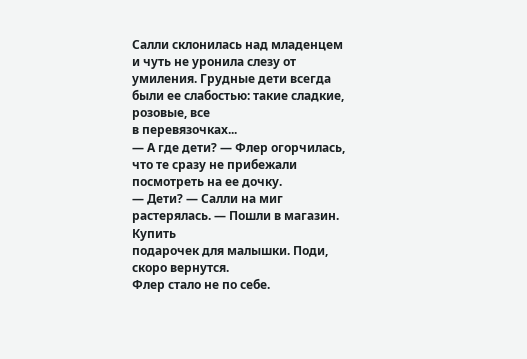Салли склонилась над младенцем и чуть не уронила слезу от
умиления. Грудные дети всегда были ее слабостью: такие сладкие, розовые, все
в перевязочках...
— А где дети? — Флер огорчилась, что те сразу не прибежали
посмотреть на ее дочку.
— Дети? — Салли на миг растерялась. — Пошли в магазин. Купить
подарочек для малышки. Поди, скоро вернутся.
Флер стало не по себе.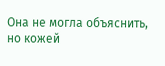Она не могла объяснить, но кожей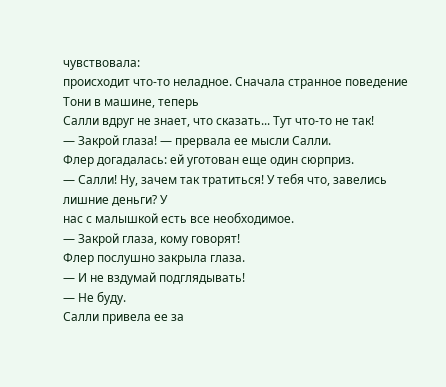чувствовала:
происходит что-то неладное. Сначала странное поведение Тони в машине, теперь
Салли вдруг не знает, что сказать... Тут что-то не так!
— Закрой глаза! — прервала ее мысли Салли.
Флер догадалась: ей уготован еще один сюрприз.
— Салли! Ну, зачем так тратиться! У тебя что, завелись лишние деньги? У
нас с малышкой есть все необходимое.
— Закрой глаза, кому говорят!
Флер послушно закрыла глаза.
— И не вздумай подглядывать!
— Не буду.
Салли привела ее за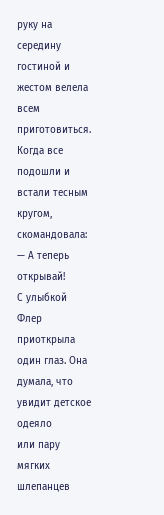руку на середину гостиной и жестом велела всем
приготовиться. Когда все подошли и встали тесным кругом, скомандовала:
— А теперь открывай!
С улыбкой Флер приоткрыла один глаз. Она думала, что увидит детское одеяло
или пару мягких шлепанцев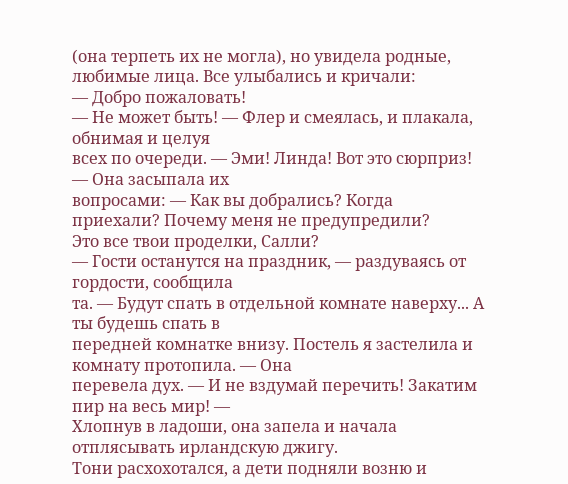(она терпеть их не могла), но увидела родные,
любимые лица. Все улыбались и кричали:
— Добро пожаловать!
— Не может быть! — Флер и смеялась, и плакала, обнимая и целуя
всех по очереди. — Эми! Линда! Вот это сюрприз! — Она засыпала их
вопросами: — Как вы добрались? Когда приехали? Почему меня не предупредили?
Это все твои проделки, Салли?
— Гости останутся на праздник, — раздуваясь от гордости, сообщила
та. — Будут спать в отдельной комнате наверху... А ты будешь спать в
передней комнатке внизу. Постель я застелила и комнату протопила. — Она
перевела дух. — И не вздумай перечить! Закатим пир на весь мир! —
Хлопнув в ладоши, она запела и начала отплясывать ирландскую джигу.
Тони расхохотался, а дети подняли возню и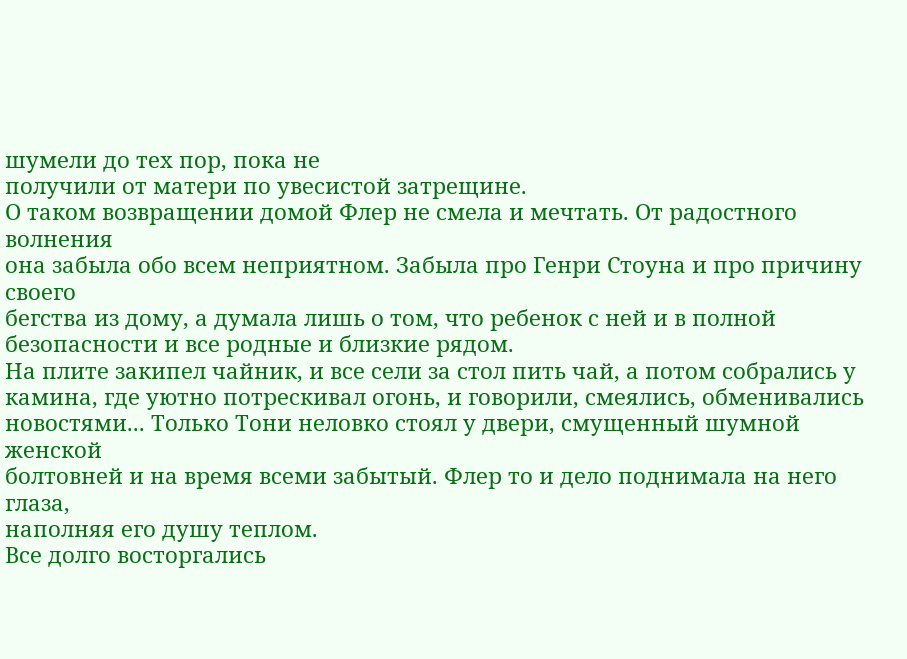шумели до тех пор, пока не
получили от матери по увесистой затрещине.
О таком возвращении домой Флер не смела и мечтать. От радостного волнения
она забыла обо всем неприятном. Забыла про Генри Стоуна и про причину своего
бегства из дому, а думала лишь о том, что ребенок с ней и в полной
безопасности и все родные и близкие рядом.
На плите закипел чайник, и все сели за стол пить чай, а потом собрались у
камина, где уютно потрескивал огонь, и говорили, смеялись, обменивались
новостями... Только Тони неловко стоял у двери, смущенный шумной женской
болтовней и на время всеми забытый. Флер то и дело поднимала на него глаза,
наполняя его душу теплом.
Все долго восторгались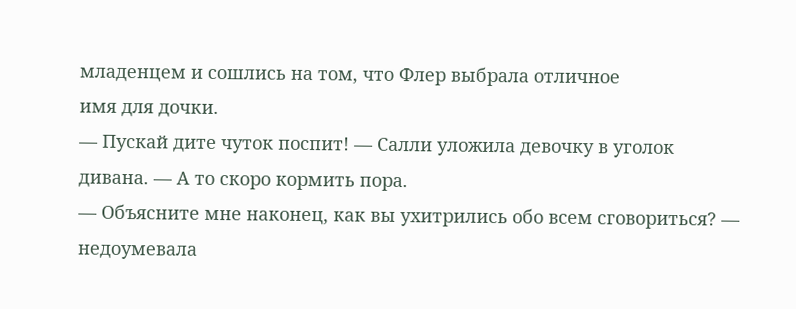младенцем и сошлись на том, что Флер выбрала отличное
имя для дочки.
— Пускай дите чуток поспит! — Салли уложила девочку в уголок
дивана. — А то скоро кормить пора.
— Объясните мне наконец, как вы ухитрились обо всем сговориться? —
недоумевала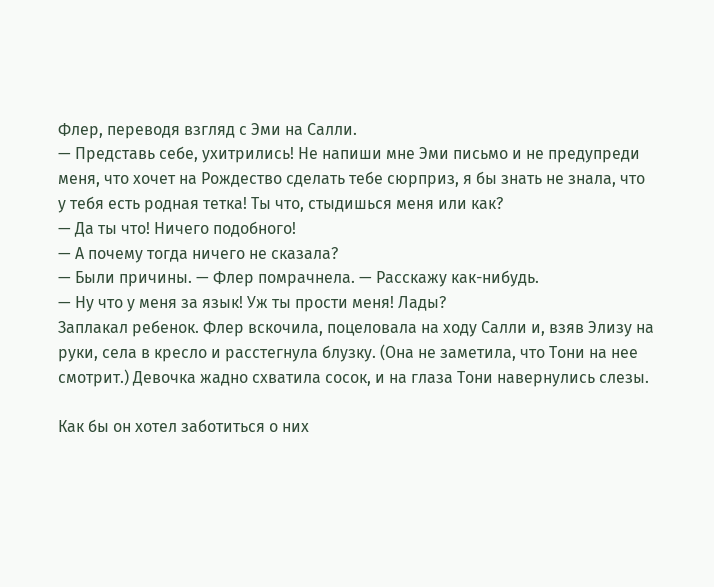Флер, переводя взгляд с Эми на Салли.
— Представь себе, ухитрились! Не напиши мне Эми письмо и не предупреди
меня, что хочет на Рождество сделать тебе сюрприз, я бы знать не знала, что
у тебя есть родная тетка! Ты что, стыдишься меня или как?
— Да ты что! Ничего подобного!
— А почему тогда ничего не сказала?
— Были причины. — Флер помрачнела. — Расскажу как-нибудь.
— Ну что у меня за язык! Уж ты прости меня! Лады?
Заплакал ребенок. Флер вскочила, поцеловала на ходу Салли и, взяв Элизу на
руки, села в кресло и расстегнула блузку. (Она не заметила, что Тони на нее
смотрит.) Девочка жадно схватила сосок, и на глаза Тони навернулись слезы.

Как бы он хотел заботиться о них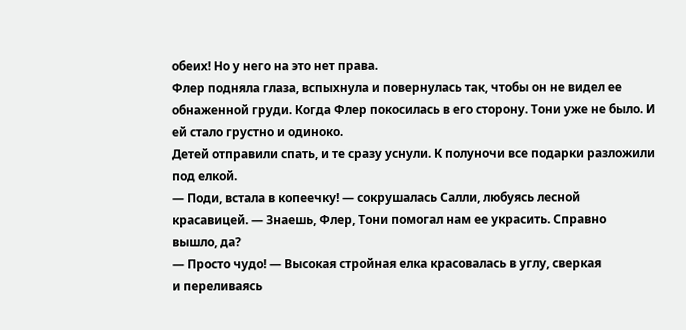обеих! Но у него на это нет права.
Флер подняла глаза, вспыхнула и повернулась так, чтобы он не видел ее
обнаженной груди. Когда Флер покосилась в его сторону. Тони уже не было. И
ей стало грустно и одиноко.
Детей отправили спать, и те сразу уснули. К полуночи все подарки разложили
под елкой.
— Поди, встала в копеечку! — сокрушалась Салли, любуясь лесной
красавицей. — Знаешь, Флер, Тони помогал нам ее украсить. Справно
вышло, да?
— Просто чудо! — Высокая стройная елка красовалась в углу, сверкая
и переливаясь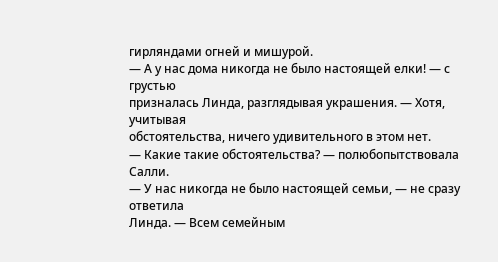гирляндами огней и мишурой.
— А у нас дома никогда не было настоящей елки! — с грустью
призналась Линда, разглядывая украшения. — Хотя, учитывая
обстоятельства, ничего удивительного в этом нет.
— Какие такие обстоятельства? — полюбопытствовала Салли.
— У нас никогда не было настоящей семьи, — не сразу ответила
Линда. — Всем семейным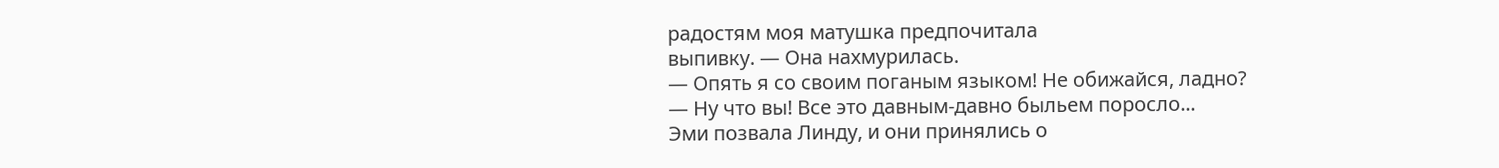радостям моя матушка предпочитала
выпивку. — Она нахмурилась.
— Опять я со своим поганым языком! Не обижайся, ладно?
— Ну что вы! Все это давным-давно быльем поросло...
Эми позвала Линду, и они принялись о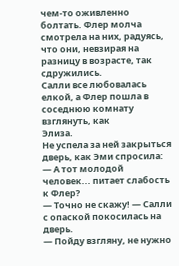чем-то оживленно болтать. Флер молча
смотрела на них, радуясь, что они, невзирая на разницу в возрасте, так
сдружились.
Салли все любовалась елкой, а Флер пошла в соседнюю комнату взглянуть, как
Элиза.
Не успела за ней закрыться дверь, как Эми спросила:
— А тот молодой человек... питает слабость к Флер?
— Точно не скажу! — Салли с опаской покосилась на дверь.
— Пойду взгляну, не нужно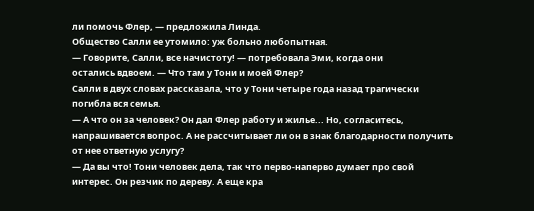ли помочь Флер, — предложила Линда.
Общество Салли ее утомило: уж больно любопытная.
— Говорите, Салли, все начистоту! — потребовала Эми, когда они
остались вдвоем. — Что там у Тони и моей Флер?
Салли в двух словах рассказала, что у Тони четыре года назад трагически
погибла вся семья.
— А что он за человек? Он дал Флер работу и жилье... Но, согласитесь,
напрашивается вопрос. А не рассчитывает ли он в знак благодарности получить
от нее ответную услугу?
— Да вы что! Тони человек дела, так что перво-наперво думает про свой
интерес. Он резчик по дереву. А еще кра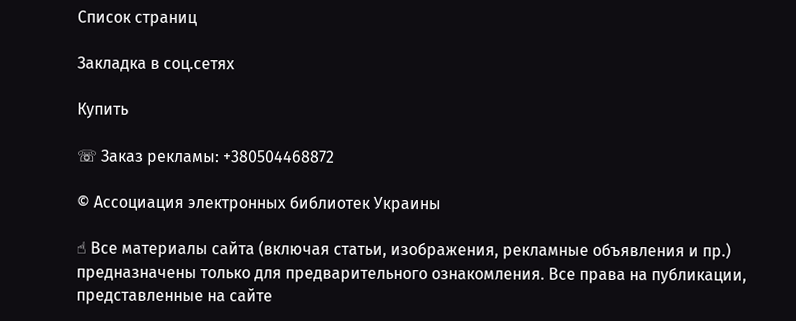Список страниц

Закладка в соц.сетях

Купить

☏ Заказ рекламы: +380504468872

© Ассоциация электронных библиотек Украины

☝ Все материалы сайта (включая статьи, изображения, рекламные объявления и пр.) предназначены только для предварительного ознакомления. Все права на публикации, представленные на сайте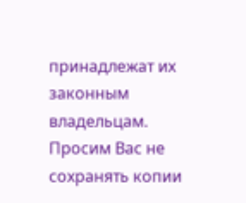принадлежат их законным владельцам. Просим Вас не сохранять копии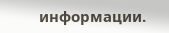информации.